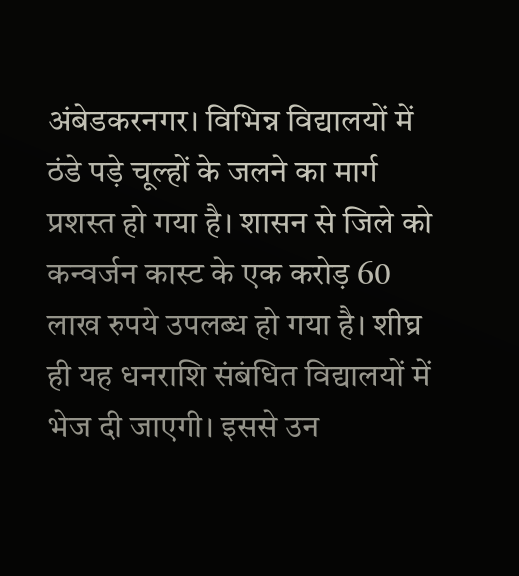अंबेडकरनगर। विभिन्न विद्यालयों में ठंडे पड़े चूल्हों के जलने का मार्ग प्रशस्त हो गया है। शासन से जिले को कन्वर्जन कास्ट के एक करोड़ 60 लाख रुपये उपलब्ध हो गया है। शीघ्र ही यह धनराशि संबंधित विद्यालयों में भेज दी जाएगी। इससे उन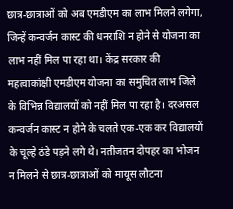छात्र-छात्राओं को अब एमडीएम का लाभ मिलने लगेगा, जिन्हें कन्वर्जन कास्ट की धनराशि न होने से योजना का लाभ नहीं मिल पा रहा था। केंद्र सरकार की महत्वाकांक्षी एमडीएम योजना का समुचित लाभ जिले के विभिन्न विद्यालयों को नहीं मिल पा रहा है। दरअसल कन्वर्जन कास्ट न होने के चलते एक-एक कर विद्यालयों के चूल्हे ठंडे पड़ने लगे थे। नतीजतन दोपहर का भोजन न मिलने से छात्र-छात्राओं को मायूस लौटना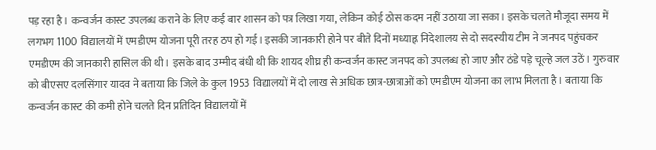पड़ रहा है। कन्वर्जन कास्ट उपलब्ध कराने के लिए कई बार शासन को पत्र लिखा गया, लेकिन कोई ठोस कदम नहीं उठाया जा सका। इसके चलते मौजूदा समय में लगभग 1100 विद्यालयों में एमडीएम योजना पूरी तरह ठप हो गई। इसकी जानकारी होने पर बीते दिनों मध्याह्न निदेशालय से दो सदस्यीय टीम ने जनपद पहुंचकर एमडीएम की जानकारी हासिल की थी। इसके बाद उम्मीद बंधी थी कि शायद शीघ्र ही कन्वर्जन कास्ट जनपद को उपलब्ध हो जाए और ठंडे पड़े चूल्हे जल उठें। गुरुवार को बीएसए दलसिंगार यादव ने बताया कि जिले के कुल 1953 विद्यालयों में दो लाख से अधिक छात्र-छात्राओं को एमडीएम योजना का लाभ मिलता है। बताया कि कन्वर्जन कास्ट की कमी होने चलते दिन प्रतिदिन विद्यालयों में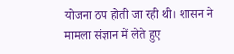योजना ठप होती जा रही थी। शासन ने मामला संज्ञान में लेते हुए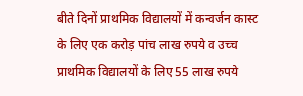बीते दिनों प्राथमिक विद्यालयों में कन्वर्जन कास्ट के लिए एक करोड़ पांच लाख रुपये व उच्च प्राथमिक विद्यालयों के लिए 55 लाख रुपये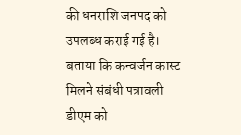की धनराशि जनपद को उपलब्ध कराई गई है। बताया कि कन्वर्जन कास्ट मिलने संबंधी पत्रावली डीएम को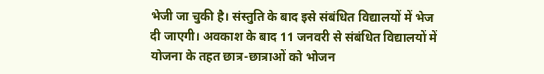भेजी जा चुकी है। संस्तुति के बाद इसे संबंधित विद्यालयों में भेज दी जाएगी। अवकाश के बाद 11 जनवरी से संबंधित विद्यालयों में योजना के तहत छात्र-छात्राओं को भोजन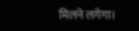मिलने लगेगा।